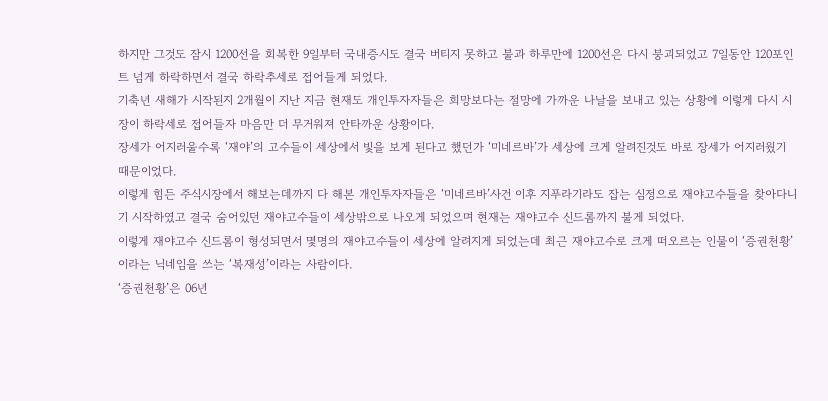하지만 그것도 잠시 1200선을 회복한 9일부터 국내증시도 결국 버티지 못하고 불과 하루만에 1200선은 다시 붕괴되었고 7일동안 120포인트 넘게 하락하면서 결국 하락추세로 접어들게 되었다.
기축년 새해가 시작된지 2개월이 지난 지금 현재도 개인투자자들은 희망보다는 절망에 가까운 나날을 보내고 있는 상황에 이렇게 다시 시장이 하락세로 접어들자 마음만 더 무거워져 안타까운 상황이다.
장세가 어지러울수록 ‘재야’의 고수들이 세상에서 빛을 보게 된다고 했던가 ‘미네르바’가 세상에 크게 알려진것도 바로 장세가 어지러웠기 때문이었다.
이렇게 힘든 주식시장에서 해보는데까지 다 해본 개인투자자들은 ‘미네르바’사건 이후 지푸라기라도 잡는 심정으로 재야고수들을 찾아다니기 시작하였고 결국 숨어있던 재야고수들이 세상밖으로 나오게 되었으며 현재는 재야고수 신드롬까지 불게 되었다.
이렇게 재야고수 신드롬이 형성되면서 몇명의 재야고수들이 세상에 알려지게 되었는데 최근 재야고수로 크게 떠오르는 인물이 ‘증권천황’이라는 닉네임을 쓰는 ‘복재성’이라는 사람이다.
‘증권천황’은 06년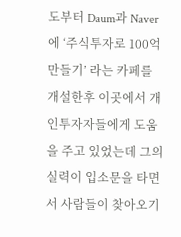도부터 Daum과 Naver에 ‘주식투자로 100억 만들기’ 라는 카페를 개설한후 이곳에서 개인투자자들에게 도움을 주고 있었는데 그의 실력이 입소문을 타면서 사람들이 찾아오기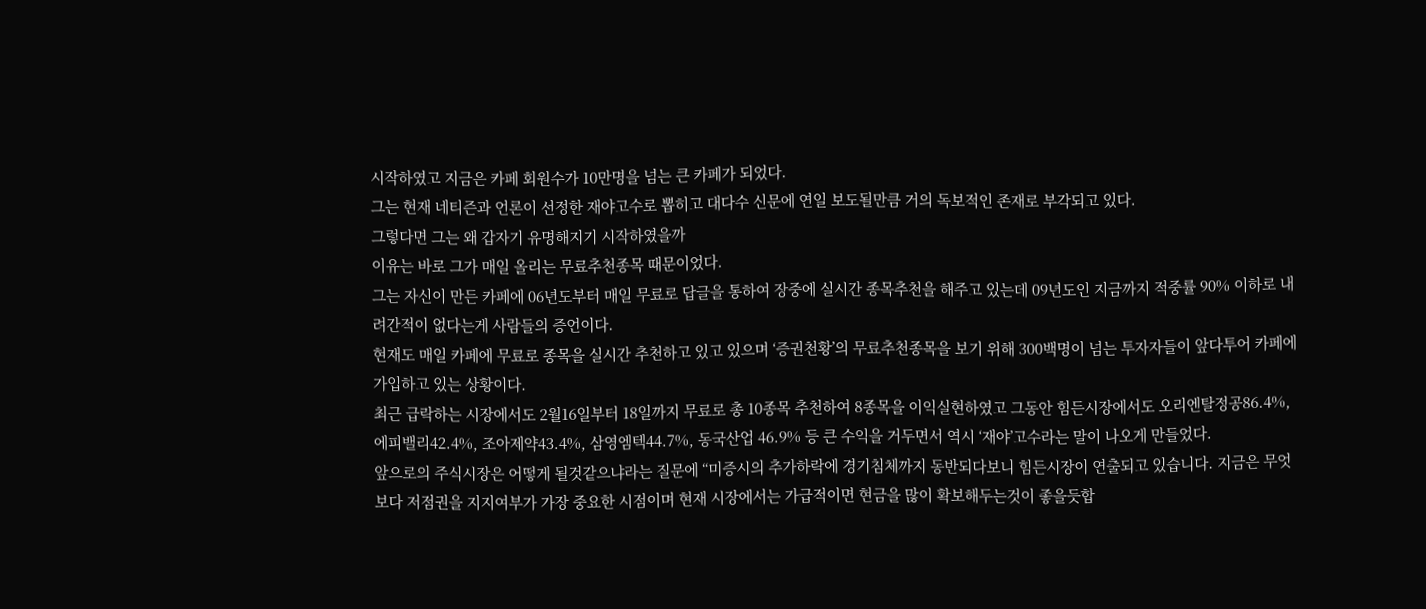시작하였고 지금은 카페 회원수가 10만명을 넘는 큰 카페가 되었다.
그는 현재 네티즌과 언론이 선정한 재야고수로 뽑히고 대다수 신문에 연일 보도될만큼 거의 독보적인 존재로 부각되고 있다.
그렇다면 그는 왜 갑자기 유명해지기 시작하였을까
이유는 바로 그가 매일 올리는 무료추천종목 때문이었다.
그는 자신이 만든 카페에 06년도부터 매일 무료로 답글을 통하여 장중에 실시간 종목추천을 해주고 있는데 09년도인 지금까지 적중률 90% 이하로 내려간적이 없다는게 사람들의 증언이다.
현재도 매일 카페에 무료로 종목을 실시간 추천하고 있고 있으며 ‘증권천황’의 무료추천종목을 보기 위해 300백명이 넘는 투자자들이 앞다투어 카페에 가입하고 있는 상황이다.
최근 급락하는 시장에서도 2월16일부터 18일까지 무료로 총 10종목 추천하여 8종목을 이익실현하였고 그동안 힘든시장에서도 오리엔탈정공86.4%, 에피밸리42.4%, 조아제약43.4%, 삼영엠텍44.7%, 동국산업 46.9% 등 큰 수익을 거두면서 역시 ‘재야’고수라는 말이 나오게 만들었다.
앞으로의 주식시장은 어떻게 될것같으냐라는 질문에 “미증시의 추가하락에 경기침체까지 동반되다보니 힘든시장이 연출되고 있습니다. 지금은 무엇보다 저점권을 지지여부가 가장 중요한 시점이며 현재 시장에서는 가급적이면 현금을 많이 확보해두는것이 좋을듯합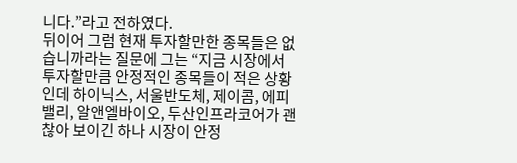니다.”라고 전하였다.
뒤이어 그럼 현재 투자할만한 종목들은 없습니까라는 질문에 그는 “지금 시장에서 투자할만큼 안정적인 종목들이 적은 상황인데 하이닉스, 서울반도체, 제이콤, 에피밸리, 알앤엘바이오, 두산인프라코어가 괜찮아 보이긴 하나 시장이 안정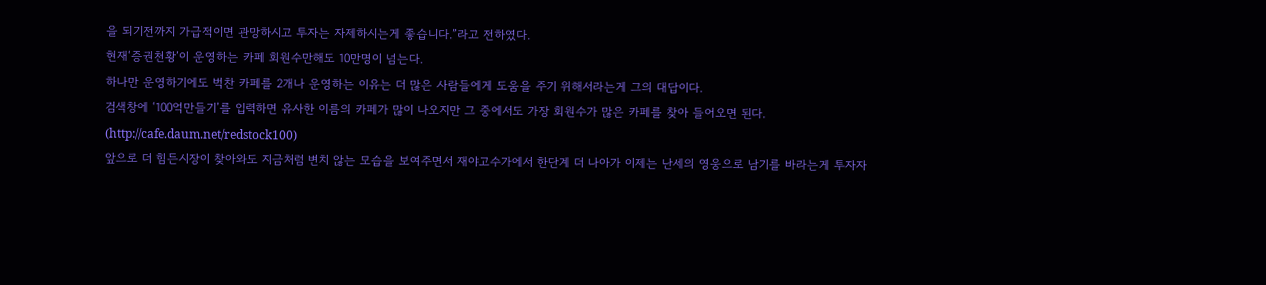을 되기전까지 가급적이면 관망하시고 투자는 자제하시는게 좋습니다.”라고 전하였다.
현재‘증권천황’이 운영하는 카페 회원수만해도 10만명이 넘는다.
하나만 운영하기에도 벅찬 카페를 2개나 운영하는 이유는 더 많은 사람들에게 도움을 주기 위해서라는게 그의 대답이다.
검색창에 ‘100억만들기’를 입력하면 유사한 이름의 카페가 많이 나오지만 그 중에서도 가장 회원수가 많은 카페를 찾아 들어오면 된다. (http://cafe.daum.net/redstock100)
앞으로 더 힘든시장이 찾아와도 지금처럼 변치 않는 모습을 보여주면서 재야고수가에서 한단계 더 나아가 이제는 난세의 영웅으로 남기를 바라는게 투자자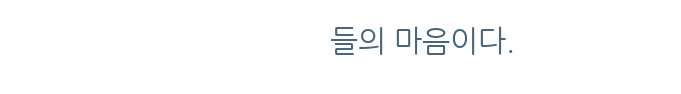들의 마음이다.